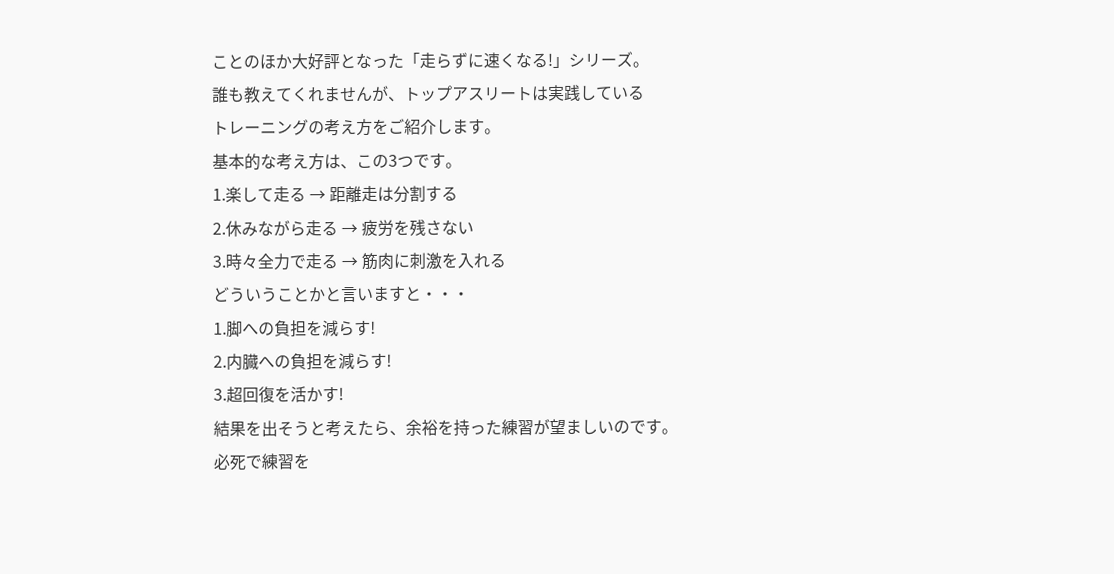ことのほか大好評となった「走らずに速くなる!」シリーズ。
誰も教えてくれませんが、トップアスリートは実践している
トレーニングの考え方をご紹介します。
基本的な考え方は、この3つです。
1.楽して走る → 距離走は分割する
2.休みながら走る → 疲労を残さない
3.時々全力で走る → 筋肉に刺激を入れる
どういうことかと言いますと・・・
1.脚への負担を減らす!
2.内臓への負担を減らす!
3.超回復を活かす!
結果を出そうと考えたら、余裕を持った練習が望ましいのです。
必死で練習を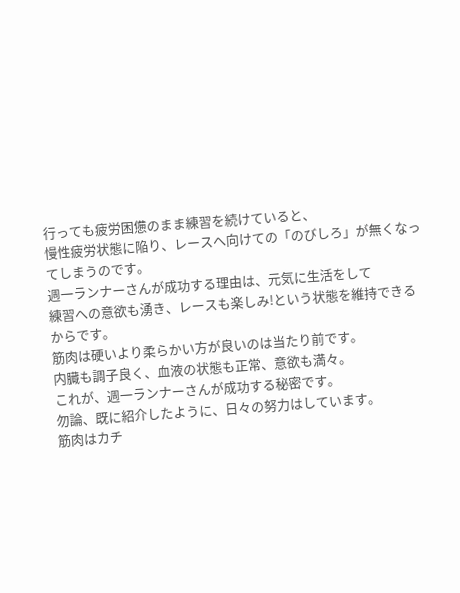行っても疲労困憊のまま練習を続けていると、
慢性疲労状態に陥り、レースへ向けての「のびしろ」が無くなってしまうのです。
週一ランナーさんが成功する理由は、元気に生活をして
練習への意欲も湧き、レースも楽しみ!という状態を維持できるからです。
筋肉は硬いより柔らかい方が良いのは当たり前です。
内臓も調子良く、血液の状態も正常、意欲も満々。
これが、週一ランナーさんが成功する秘密です。
勿論、既に紹介したように、日々の努力はしています。
筋肉はカチ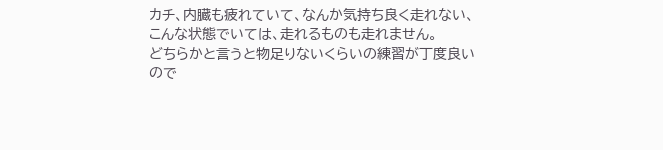カチ、内臓も疲れていて、なんか気持ち良く走れない、
こんな状態でいては、走れるものも走れません。
どちらかと言うと物足りないくらいの練習が丁度良いので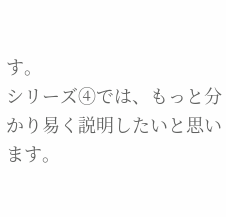す。
シリーズ④では、もっと分かり易く説明したいと思います。